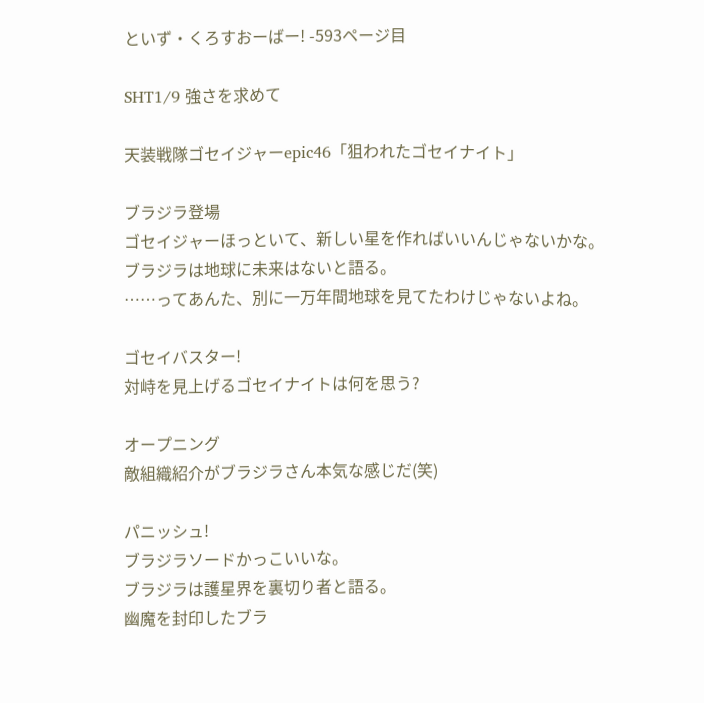といず・くろすおーばー! -593ページ目

SHT1/9 強さを求めて

天装戦隊ゴセイジャーepic46「狙われたゴセイナイト」

ブラジラ登場
ゴセイジャーほっといて、新しい星を作ればいいんじゃないかな。
ブラジラは地球に未来はないと語る。
……ってあんた、別に一万年間地球を見てたわけじゃないよね。

ゴセイバスター!
対峙を見上げるゴセイナイトは何を思う?

オープニング
敵組織紹介がブラジラさん本気な感じだ(笑)

パニッシュ!
ブラジラソードかっこいいな。
ブラジラは護星界を裏切り者と語る。
幽魔を封印したブラ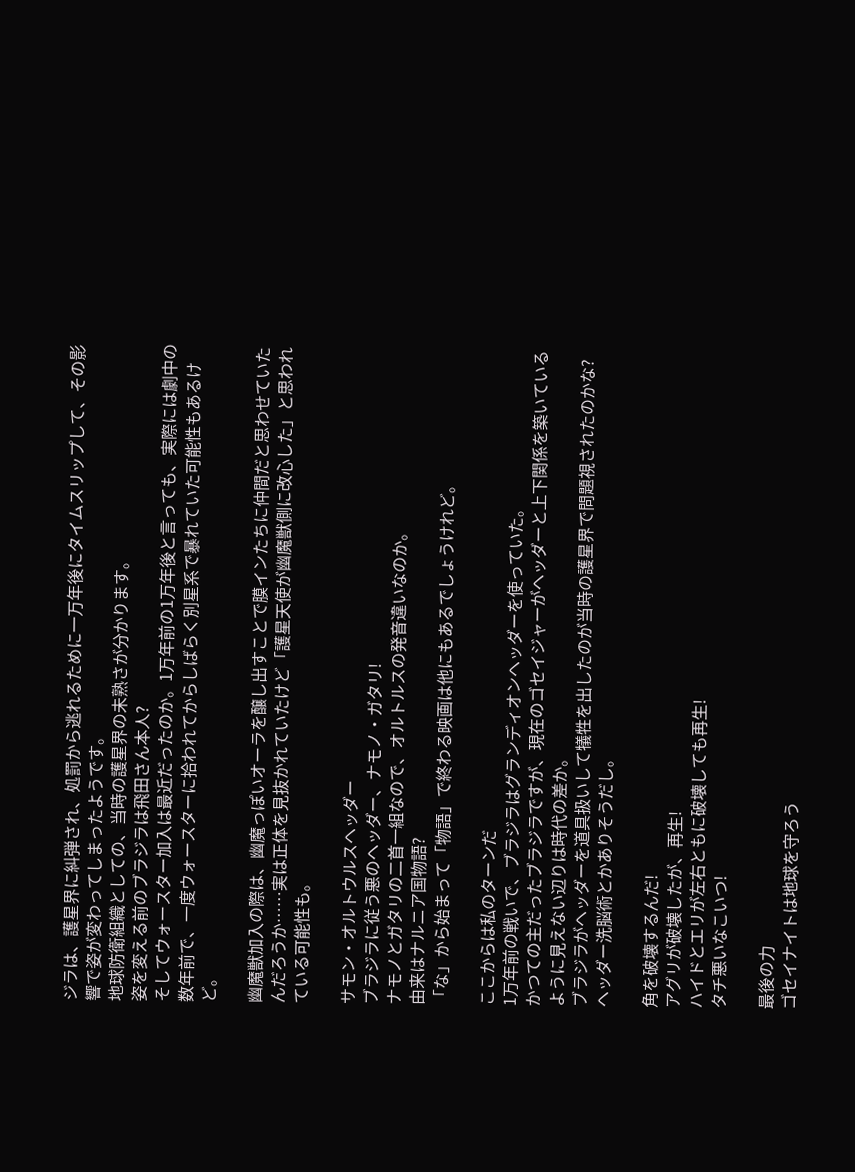ジラは、護星界に糾弾され、処罰から逃れるために一万年後にタイムスリップして、その影響で姿が変わってしまったようです。
地球防衛組織としての、当時の護星界の未熟さが分かります。
姿を変える前のブラジラは飛田さん本人?
そしてウォースター加入は最近だったのか。1万年前の1万年後と言っても、実際には劇中の数年前で、一度ウォースターに拾われてからしばらく別星系で暴れていた可能性もあるけど。

幽魔獣加入の際は、幽魔っぽいオーラを醸し出すことで膜インたちに仲間だと思わせていたんだろうか……実は正体を見抜かれていたけど「護星天使が幽魔獣側に改心した」と思われている可能性も。

サモン・オルトウルスヘッダー
ブラジラに従う悪のヘッダー、ナモノ・ガタリ!
ナモノとガタリの二首一組なので、オルトルスの発音違いなのか。
由来はナルニア国物語?
「な」から始まって「物語」で終わる映画は他にもあるでしょうけれど。

ここからは私のターンだ
1万年前の戦いで、ブラジラはグランディオンヘッダーを使っていた。
かつての主だったブラジラですが、現在のゴセイジャーがヘッダーと上下関係を築いているように見えない辺りは時代の差か。
ブラジラがヘッダーを道具扱いして犠牲を出したのが当時の護星界で問題視されたのかな?
ヘッダー洗脳術とかありそうだし。

角を破壊するんだ!
アグリが破壊したが、再生!
ハイドとエリが左右ともに破壊しても再生!
タチ悪いなこいつ!

最後の力
ゴセイナイトは地球を守ろう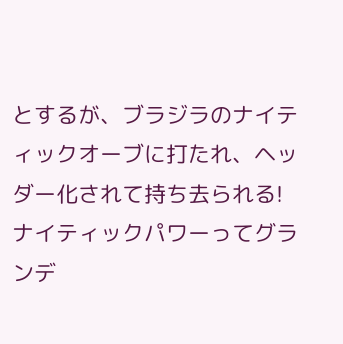とするが、ブラジラのナイティックオーブに打たれ、ヘッダー化されて持ち去られる!
ナイティックパワーってグランデ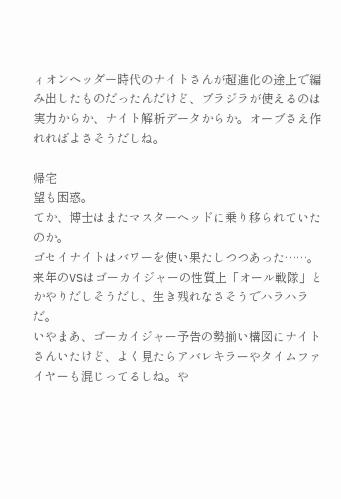ィオンヘッダー時代のナイトさんが超進化の途上で編み出したものだったんだけど、ブラジラが使えるのは実力からか、ナイト解析データからか。オーブさえ作れればよさそうだしね。

帰宅
望も困惑。
てか、博士はまたマスターヘッドに乗り移られていたのか。
ゴセイナイトはバワーを使い果たしつつあった……。
来年のVSはゴーカイジャーの性質上「オール戦隊」とかやりだしそうだし、生き残れなさそうでハラハラだ。
いやまあ、ゴーカイジャー予告の勢揃い構図にナイトさんいたけど、よく見たらアバレキラーやタイムファイヤーも混じってるしね。や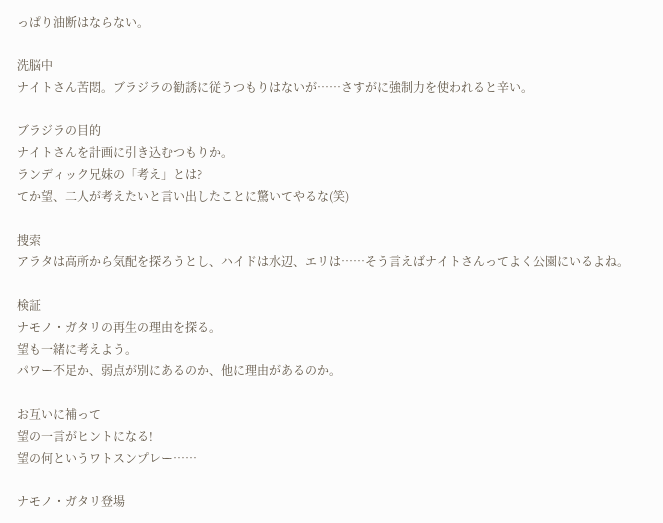っぱり油断はならない。

洗脳中
ナイトさん苦悶。ブラジラの勧誘に従うつもりはないが……さすがに強制力を使われると辛い。

ブラジラの目的
ナイトさんを計画に引き込むつもりか。
ランディック兄妹の「考え」とは?
てか望、二人が考えたいと言い出したことに驚いてやるな(笑)

捜索
アラタは高所から気配を探ろうとし、ハイドは水辺、エリは……そう言えばナイトさんってよく公園にいるよね。

検証
ナモノ・ガタリの再生の理由を探る。
望も一緒に考えよう。
パワー不足か、弱点が別にあるのか、他に理由があるのか。

お互いに補って
望の一言がヒントになる!
望の何というワトスンプレー……

ナモノ・ガタリ登場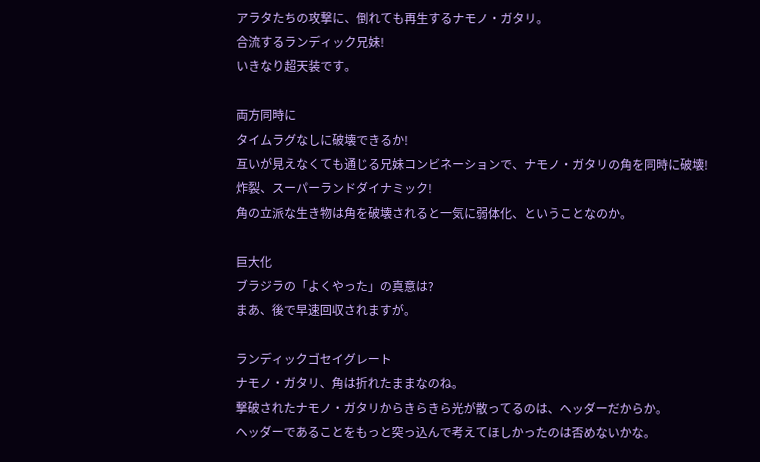アラタたちの攻撃に、倒れても再生するナモノ・ガタリ。
合流するランディック兄妹!
いきなり超天装です。

両方同時に
タイムラグなしに破壊できるか!
互いが見えなくても通じる兄妹コンビネーションで、ナモノ・ガタリの角を同時に破壊!
炸裂、スーパーランドダイナミック!
角の立派な生き物は角を破壊されると一気に弱体化、ということなのか。

巨大化
ブラジラの「よくやった」の真意は?
まあ、後で早速回収されますが。

ランディックゴセイグレート
ナモノ・ガタリ、角は折れたままなのね。
撃破されたナモノ・ガタリからきらきら光が散ってるのは、ヘッダーだからか。
ヘッダーであることをもっと突っ込んで考えてほしかったのは否めないかな。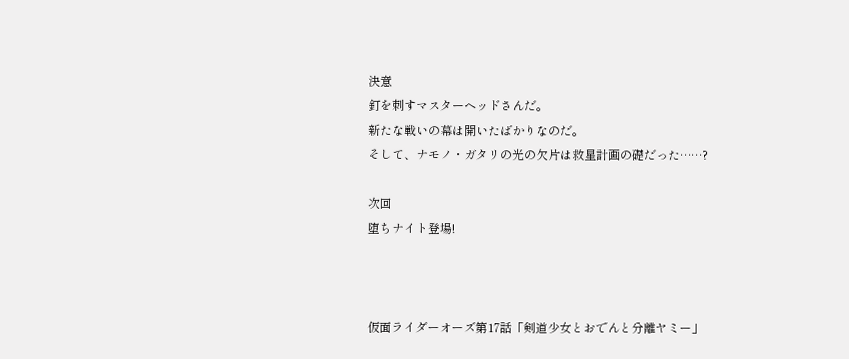決意
釘を刺すマスターヘッドさんだ。
新たな戦いの幕は開いたばかりなのだ。
そして、ナモノ・ガタリの光の欠片は救星計画の礎だった……?

次回
堕ちナイト登場!



仮面ライダーオーズ第17話「剣道少女とおでんと分離ヤミー」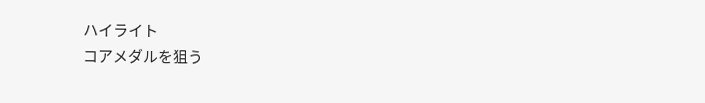ハイライト
コアメダルを狙う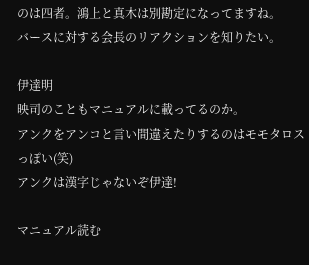のは四者。鴻上と真木は別勘定になってますね。
バースに対する会長のリアクションを知りたい。

伊達明
映司のこともマニュアルに載ってるのか。
アンクをアンコと言い間違えたりするのはモモタロスっぽい(笑)
アンクは漢字じゃないぞ伊達!

マニュアル読む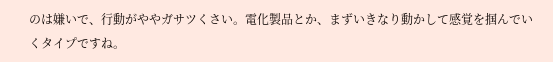のは嫌いで、行動がややガサツくさい。電化製品とか、まずいきなり動かして感覚を掴んでいくタイプですね。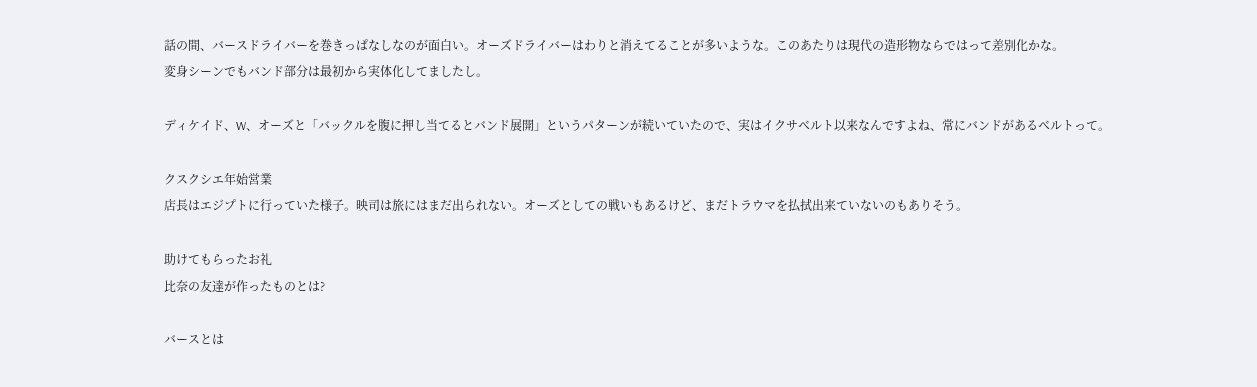話の間、バースドライバーを巻きっぱなしなのが面白い。オーズドライバーはわりと消えてることが多いような。このあたりは現代の造形物ならではって差別化かな。
変身シーンでもバンド部分は最初から実体化してましたし。

ディケイド、W、オーズと「バックルを腹に押し当てるとバンド展開」というパターンが続いていたので、実はイクサベルト以来なんですよね、常にバンドがあるベルトって。

クスクシエ年始営業
店長はエジプトに行っていた様子。映司は旅にはまだ出られない。オーズとしての戦いもあるけど、まだトラウマを払拭出来ていないのもありそう。

助けてもらったお礼
比奈の友達が作ったものとは?

バースとは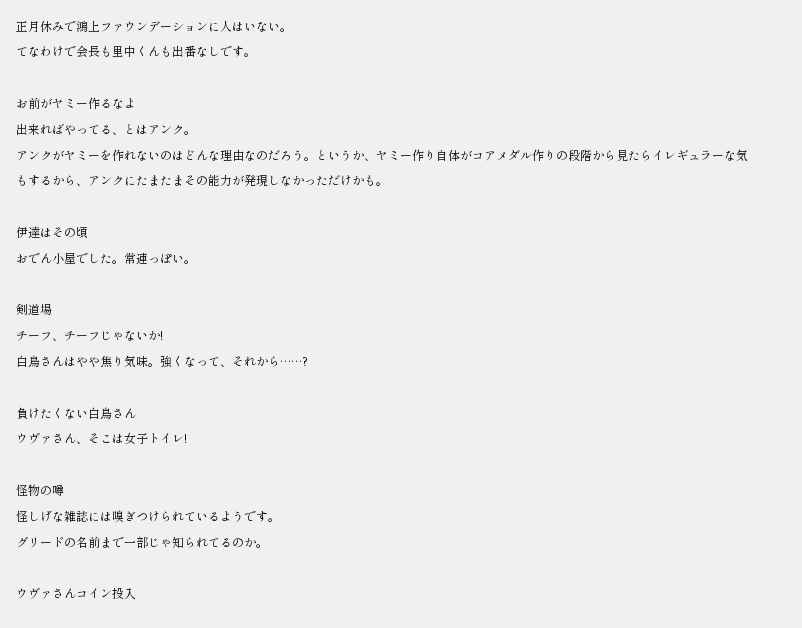正月休みで鴻上ファウンデーションに人はいない。
てなわけで会長も里中くんも出番なしです。

お前がヤミー作るなよ
出来ればやってる、とはアンク。
アンクがヤミーを作れないのはどんな理由なのだろう。というか、ヤミー作り自体がコアメダル作りの段階から見たらイレギュラーな気もするから、アンクにたまたまその能力が発現しなかっただけかも。

伊達はその頃
おでん小屋でした。常連っぽい。

剣道場
チーフ、チーフじゃないか!
白鳥さんはやや焦り気味。強くなって、それから……?

負けたくない白鳥さん
ウヴァさん、そこは女子トイレ!

怪物の噂
怪しげな雑誌には嗅ぎつけられているようです。
グリードの名前まで一部じゃ知られてるのか。

ウヴァさんコイン投入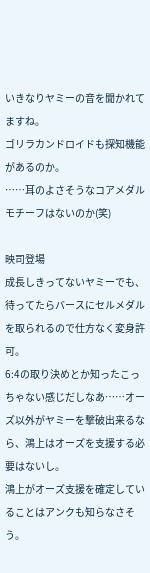いきなりヤミーの音を聞かれてますね。
ゴリラカンドロイドも探知機能があるのか。
……耳のよさそうなコアメダルモチーフはないのか(笑)

映司登場
成長しきってないヤミーでも、待ってたらバースにセルメダルを取られるので仕方なく変身許可。
6:4の取り決めとか知ったこっちゃない感じだしなあ……オーズ以外がヤミーを撃破出来るなら、鴻上はオーズを支援する必要はないし。
鴻上がオーズ支援を確定していることはアンクも知らなさそう。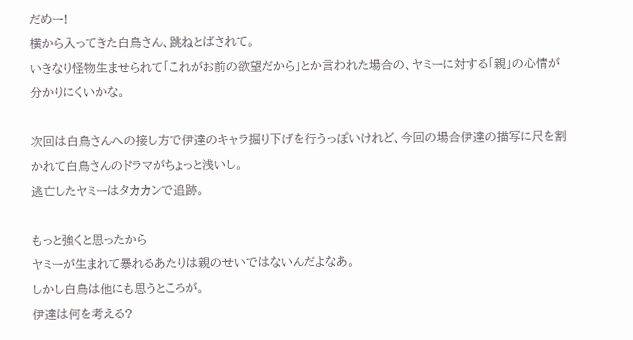だめー!
横から入ってきた白鳥さん、跳ねとばされて。
いきなり怪物生ませられて「これがお前の欲望だから」とか言われた場合の、ヤミーに対する「親」の心情が分かりにくいかな。

次回は白鳥さんへの接し方で伊達のキャラ掘り下げを行うっぽいけれど、今回の場合伊達の描写に尺を割かれて白鳥さんのドラマがちょっと浅いし。
逃亡したヤミーはタカカンで追跡。

もっと強くと思ったから
ヤミーが生まれて暴れるあたりは親のせいではないんだよなあ。
しかし白鳥は他にも思うところが。
伊達は何を考える?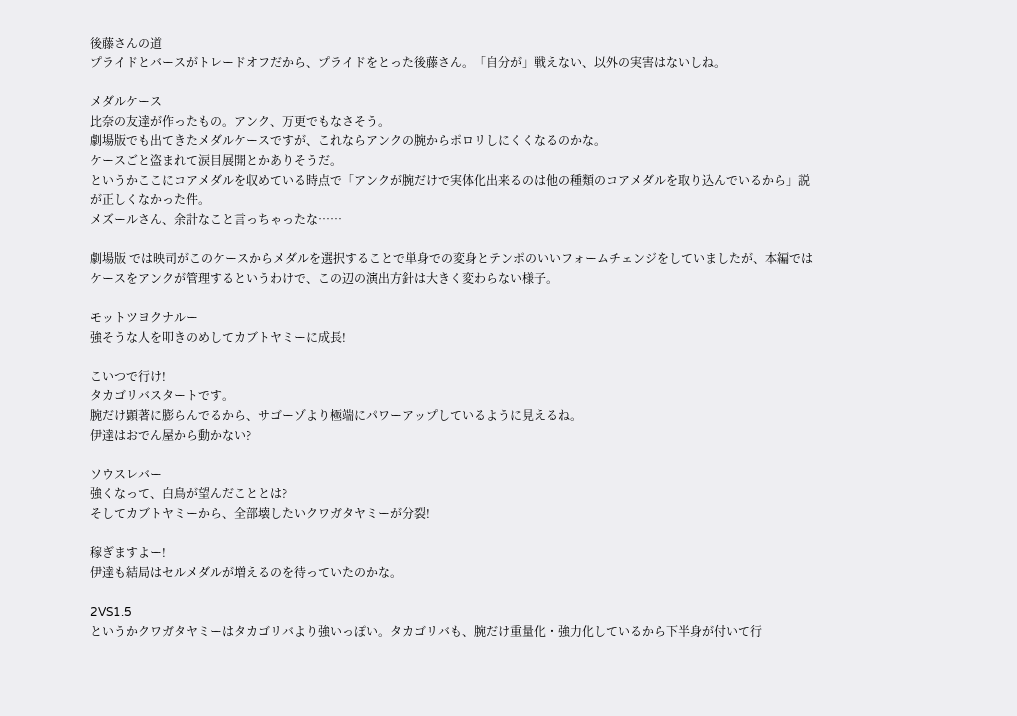後藤さんの道
プライドとバースがトレードオフだから、プライドをとった後藤さん。「自分が」戦えない、以外の実害はないしね。

メダルケース
比奈の友達が作ったもの。アンク、万更でもなさそう。
劇場版でも出てきたメダルケースですが、これならアンクの腕からポロリしにくくなるのかな。
ケースごと盗まれて涙目展開とかありそうだ。
というかここにコアメダルを収めている時点で「アンクが腕だけで実体化出来るのは他の種類のコアメダルを取り込んでいるから」説が正しくなかった件。
メズールさん、余計なこと言っちゃったな……

劇場版 では映司がこのケースからメダルを選択することで単身での変身とテンポのいいフォームチェンジをしていましたが、本編ではケースをアンクが管理するというわけで、この辺の演出方針は大きく変わらない様子。

モットツヨクナルー
強そうな人を叩きのめしてカブトヤミーに成長!

こいつで行け!
タカゴリバスタートです。
腕だけ顕著に膨らんでるから、サゴーゾより極端にパワーアップしているように見えるね。
伊達はおでん屋から動かない?

ソウスレバー
強くなって、白鳥が望んだこととは?
そしてカブトヤミーから、全部壊したいクワガタヤミーが分裂!

稼ぎますよー!
伊達も結局はセルメダルが増えるのを待っていたのかな。

2VS1.5
というかクワガタヤミーはタカゴリバより強いっぽい。タカゴリバも、腕だけ重量化・強力化しているから下半身が付いて行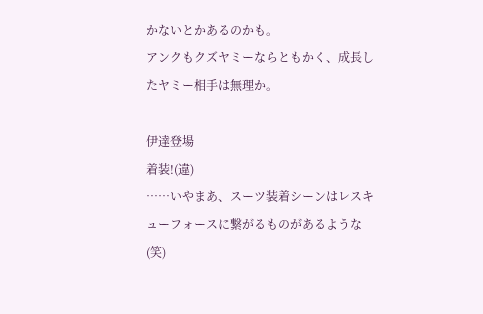かないとかあるのかも。
アンクもクズヤミーならともかく、成長したヤミー相手は無理か。

伊達登場
着装!(違)
……いやまあ、スーツ装着シーンはレスキューフォースに繋がるものがあるような(笑)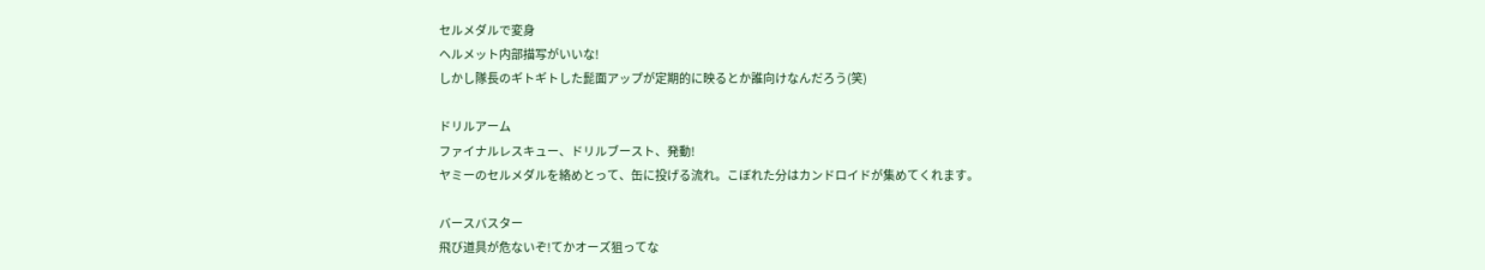セルメダルで変身
ヘルメット内部描写がいいな!
しかし隊長のギトギトした髭面アップが定期的に映るとか誰向けなんだろう(笑)

ドリルアーム
ファイナルレスキュー、ドリルブースト、発動!
ヤミーのセルメダルを絡めとって、缶に投げる流れ。こぼれた分はカンドロイドが集めてくれます。

バースバスター
飛び道具が危ないぞ!てかオーズ狙ってな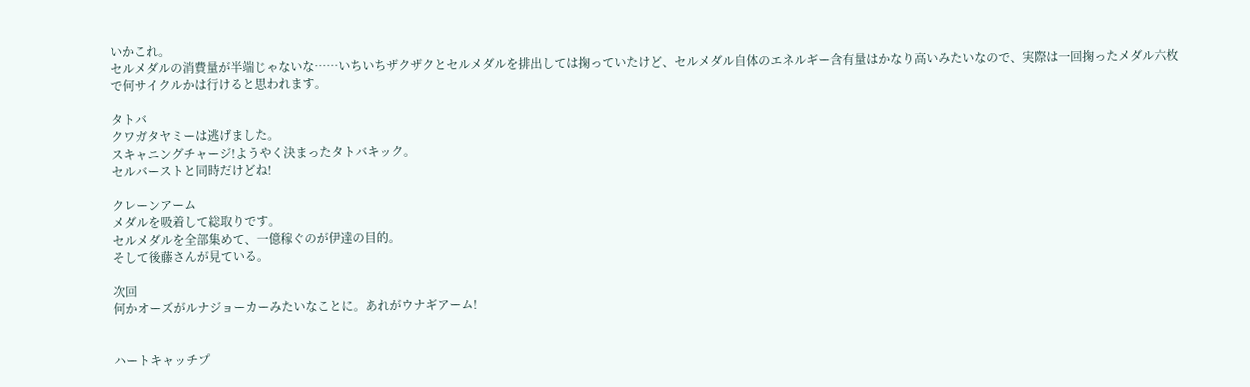いかこれ。
セルメダルの消費量が半端じゃないな……いちいちザクザクとセルメダルを排出しては掬っていたけど、セルメダル自体のエネルギー含有量はかなり高いみたいなので、実際は一回掬ったメダル六枚で何サイクルかは行けると思われます。

タトバ
クワガタヤミーは逃げました。
スキャニングチャージ!ようやく決まったタトバキック。
セルバーストと同時だけどね!

クレーンアーム
メダルを吸着して総取りです。
セルメダルを全部集めて、一億稼ぐのが伊達の目的。
そして後藤さんが見ている。

次回
何かオーズがルナジョーカーみたいなことに。あれがウナギアーム!


ハートキャッチプ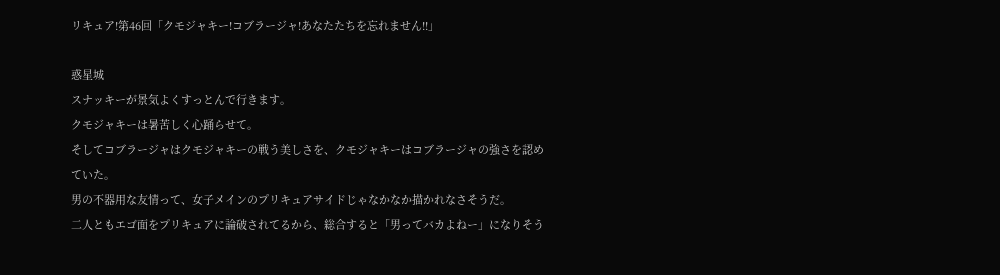リキュア!第46回「クモジャキー!コブラージャ!あなたたちを忘れません!!」

惑星城
スナッキーが景気よくすっとんで行きます。
クモジャキーは暑苦しく心踊らせて。
そしてコブラージャはクモジャキーの戦う美しさを、クモジャキーはコブラージャの強さを認めていた。
男の不器用な友情って、女子メインのプリキュアサイドじゃなかなか描かれなさそうだ。
二人ともエゴ面をプリキュアに論破されてるから、総合すると「男ってバカよねー」になりそう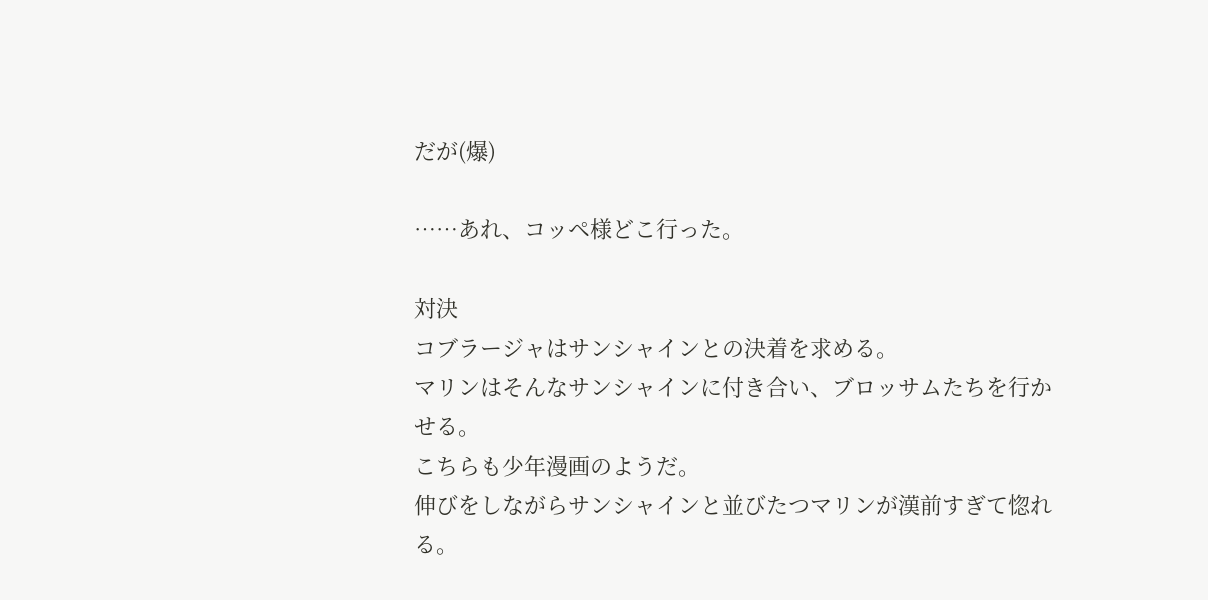だが(爆)

……あれ、コッペ様どこ行った。

対決
コブラージャはサンシャインとの決着を求める。
マリンはそんなサンシャインに付き合い、ブロッサムたちを行かせる。
こちらも少年漫画のようだ。
伸びをしながらサンシャインと並びたつマリンが漢前すぎて惚れる。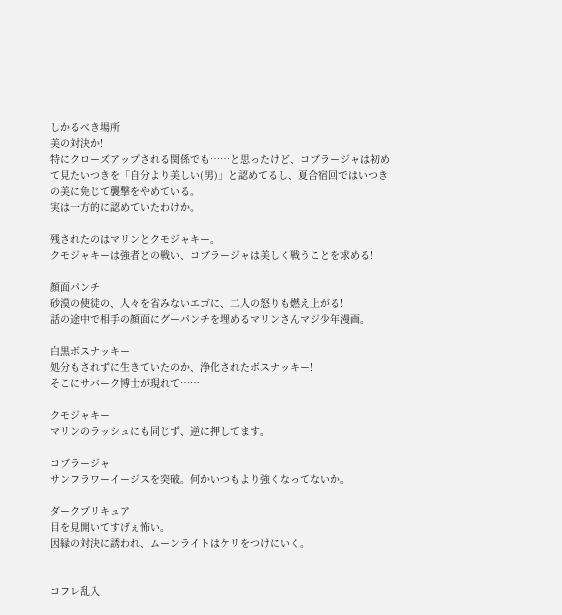しかるべき場所
美の対決か!
特にクローズアップされる関係でも……と思ったけど、コブラージャは初めて見たいつきを「自分より美しい(男)」と認めてるし、夏合宿回ではいつきの美に免じて襲撃をやめている。
実は一方的に認めていたわけか。

残されたのはマリンとクモジャキー。
クモジャキーは強者との戦い、コブラージャは美しく戦うことを求める!

顔面パンチ
砂漠の使徒の、人々を省みないエゴに、二人の怒りも燃え上がる!
話の途中で相手の顔面にグーパンチを埋めるマリンさんマジ少年漫画。

白黒ボスナッキー
処分もされずに生きていたのか、浄化されたボスナッキー!
そこにサバーク博士が現れて……

クモジャキー
マリンのラッシュにも同じず、逆に押してます。

コブラージャ
サンフラワーイージスを突破。何かいつもより強くなってないか。

ダークプリキュア
目を見開いてすげぇ怖い。
因縁の対決に誘われ、ムーンライトはケリをつけにいく。


コフレ乱入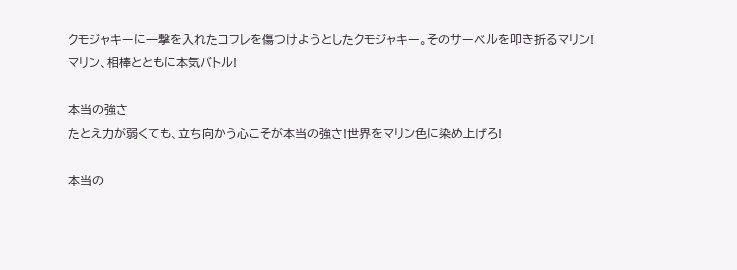クモジャキーに一撃を入れたコフレを傷つけようとしたクモジャキー。そのサーベルを叩き折るマリン!
マリン、相棒とともに本気バトル!

本当の強さ
たとえ力が弱くても、立ち向かう心こそが本当の強さ!世界をマリン色に染め上げろ!

本当の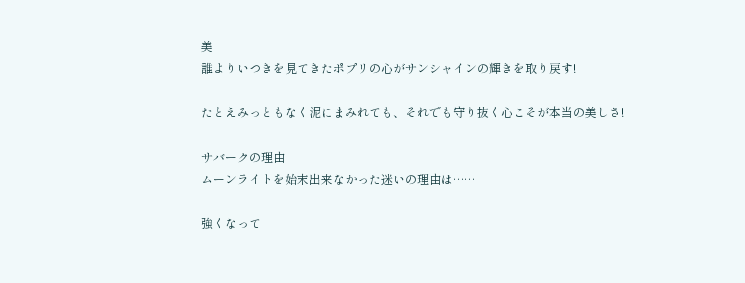美
誰よりいつきを見てきたポプリの心がサンシャインの輝きを取り戻す!

たとえみっともなく泥にまみれても、それでも守り抜く心こそが本当の美しさ!

サバークの理由
ムーンライトを始末出来なかった迷いの理由は……

強くなって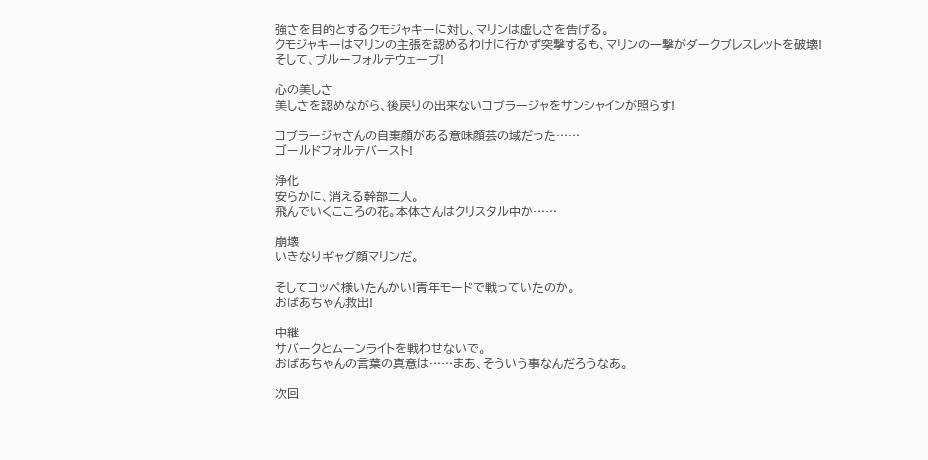強さを目的とするクモジャキーに対し、マリンは虚しさを告げる。
クモジャキーはマリンの主張を認めるわけに行かず突撃するも、マリンの一撃がダークブレスレットを破壊!
そして、ブルーフォルテウェーブ!

心の美しさ
美しさを認めながら、後戻りの出来ないコブラージャをサンシャインが照らす!

コブラージャさんの自棄顔がある意味顔芸の域だった……
ゴールドフォルテバースト!

浄化
安らかに、消える幹部二人。
飛んでいくこころの花。本体さんはクリスタル中か……

崩壊
いきなりギャグ顔マリンだ。

そしてコッペ様いたんかい!青年モードで戦っていたのか。
おばあちゃん救出!

中継
サバークとムーンライトを戦わせないで。
おばあちゃんの言葉の真意は……まあ、そういう事なんだろうなあ。

次回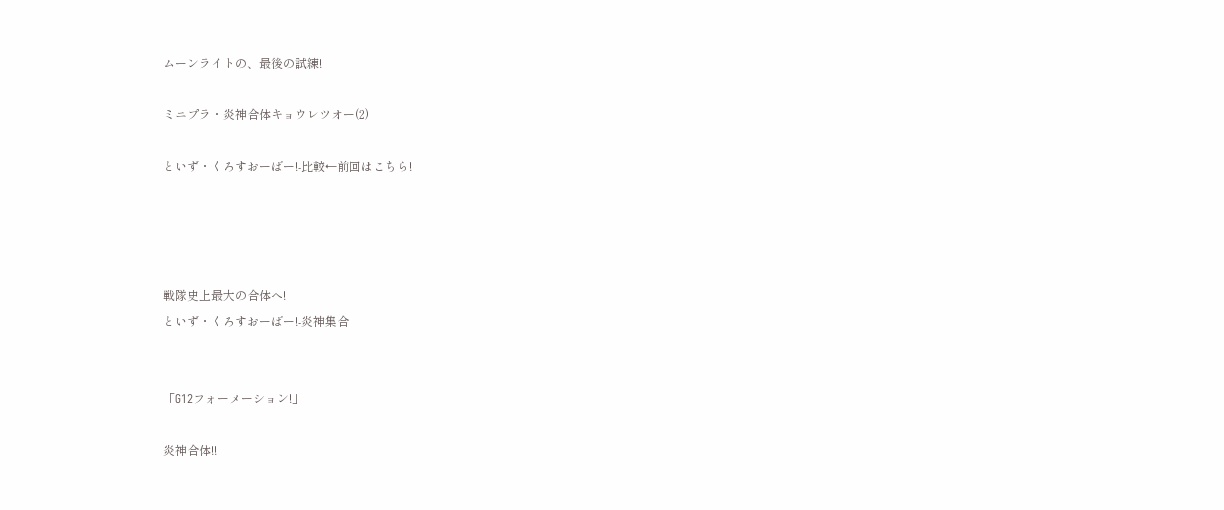ムーンライトの、最後の試練!

ミニプラ・炎神合体キョウレツオー(2)

といず・くろすおーばー!-比較←前回はこちら!




戦隊史上最大の合体へ!
といず・くろすおーばー!-炎神集合


「G12フォーメーション!」

炎神合体!!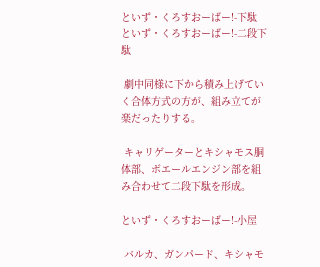といず・くろすおーばー!-下駄 といず・くろすおーばー!-二段下駄

 劇中同様に下から積み上げていく合体方式の方が、組み立てが楽だったりする。

 キャリゲーターとキシャモス胴体部、ボエールエンジン部を組み合わせて二段下駄を形成。

といず・くろすおーばー!-小屋

 バルカ、ガンパード、キシャモ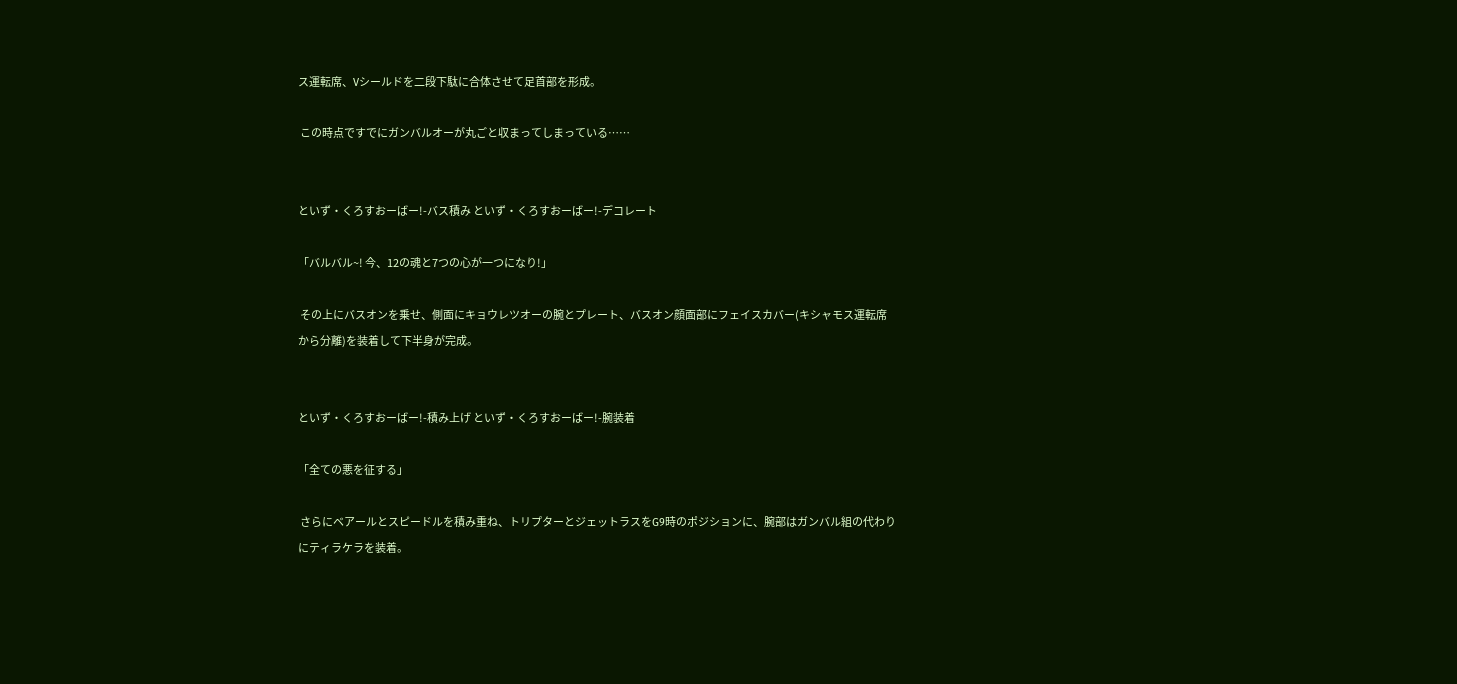ス運転席、Vシールドを二段下駄に合体させて足首部を形成。

 この時点ですでにガンバルオーが丸ごと収まってしまっている……


といず・くろすおーばー!-バス積み といず・くろすおーばー!-デコレート

「バルバル~! 今、12の魂と7つの心が一つになり!」

 その上にバスオンを乗せ、側面にキョウレツオーの腕とプレート、バスオン顔面部にフェイスカバー(キシャモス運転席から分離)を装着して下半身が完成。


といず・くろすおーばー!-積み上げ といず・くろすおーばー!-腕装着

「全ての悪を征する」

 さらにベアールとスピードルを積み重ね、トリプターとジェットラスをG9時のポジションに、腕部はガンバル組の代わりにティラケラを装着。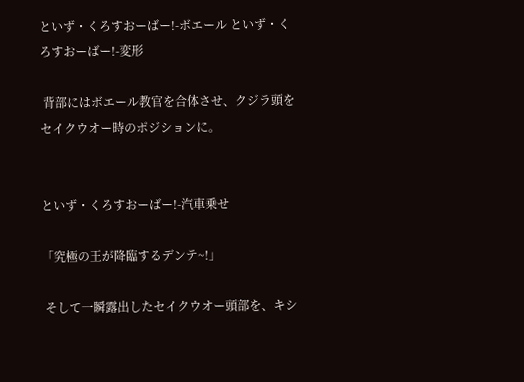といず・くろすおーばー!-ボエール といず・くろすおーばー!-変形

 背部にはボエール教官を合体させ、クジラ頭をセイクウオー時のポジションに。


といず・くろすおーばー!-汽車乗せ

「究極の王が降臨するデンテ~!」

 そして一瞬露出したセイクウオー頭部を、キシ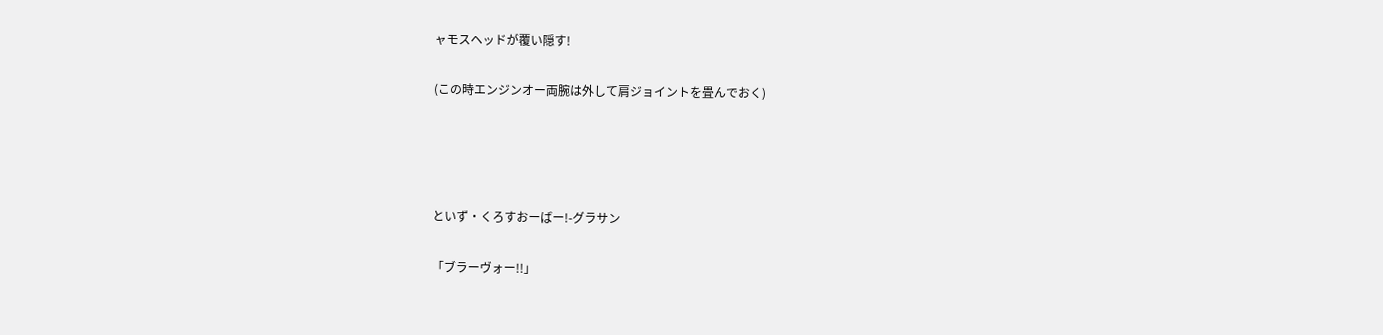ャモスヘッドが覆い隠す!

(この時エンジンオー両腕は外して肩ジョイントを畳んでおく)




といず・くろすおーばー!-グラサン

「ブラーヴォー!!」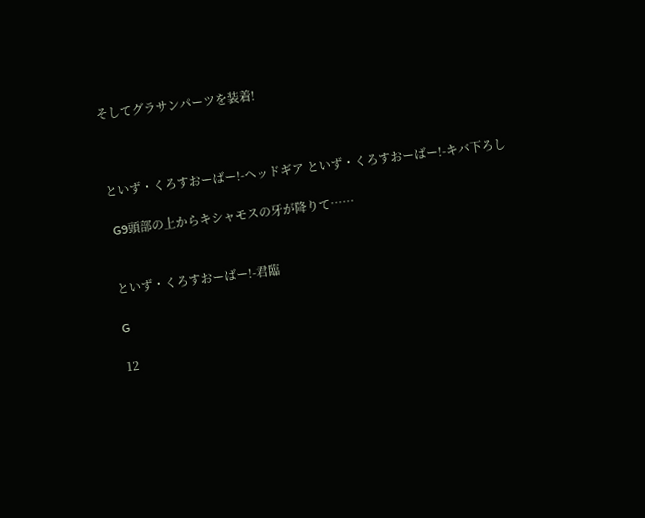そしてグラサンパーツを装着!



といず・くろすおーばー!-ヘッドギア といず・くろすおーばー!-キバ下ろし

 G9頭部の上からキシャモスの牙が降りて……


といず・くろすおーばー!-君臨

G

12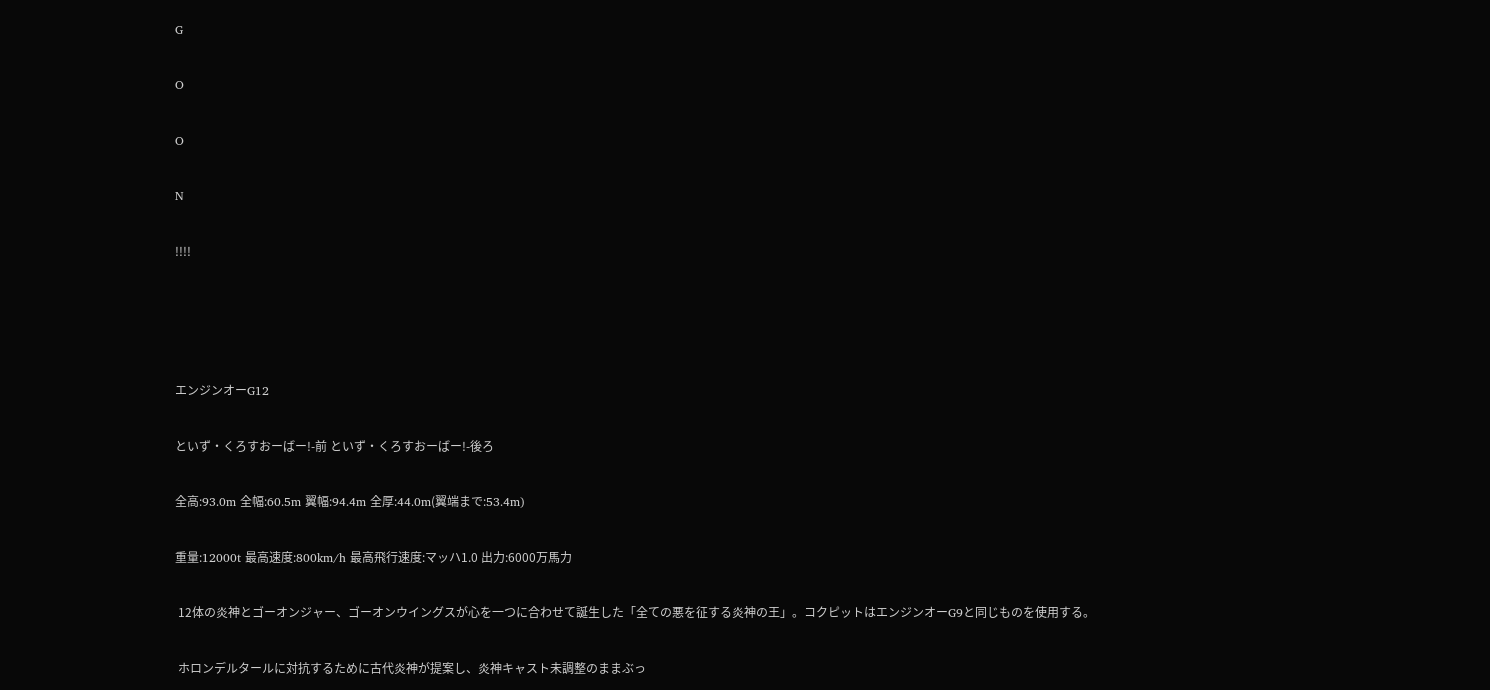G

O

O

N

!!!!




エンジンオーG12

といず・くろすおーばー!-前 といず・くろすおーばー!-後ろ

全高:93.0m 全幅:60.5m 翼幅:94.4m 全厚:44.0m(翼端まで:53.4m)

重量:12000t 最高速度:800km/h 最高飛行速度:マッハ1.0 出力:6000万馬力

 12体の炎神とゴーオンジャー、ゴーオンウイングスが心を一つに合わせて誕生した「全ての悪を征する炎神の王」。コクピットはエンジンオーG9と同じものを使用する。

 ホロンデルタールに対抗するために古代炎神が提案し、炎神キャスト未調整のままぶっ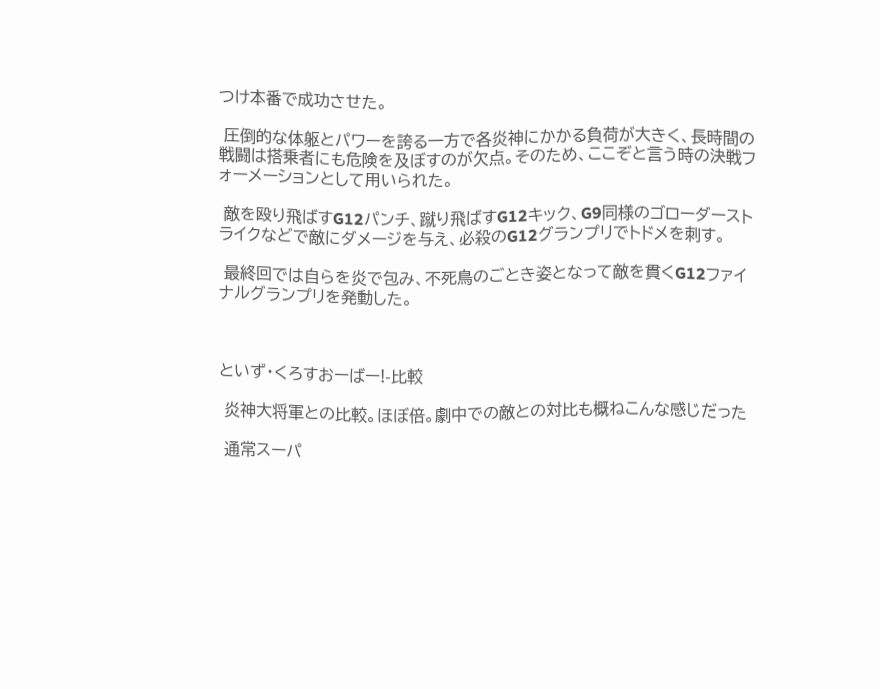つけ本番で成功させた。

 圧倒的な体躯とパワーを誇る一方で各炎神にかかる負荷が大きく、長時間の戦闘は搭乗者にも危険を及ぼすのが欠点。そのため、ここぞと言う時の決戦フォーメーションとして用いられた。

 敵を殴り飛ばすG12パンチ、蹴り飛ばすG12キック、G9同様のゴローダーストライクなどで敵にダメージを与え、必殺のG12グランプリでトドメを刺す。

 最終回では自らを炎で包み、不死鳥のごとき姿となって敵を貫くG12ファイナルグランプリを発動した。



といず・くろすおーばー!-比較

 炎神大将軍との比較。ほぼ倍。劇中での敵との対比も概ねこんな感じだった

 通常スーパ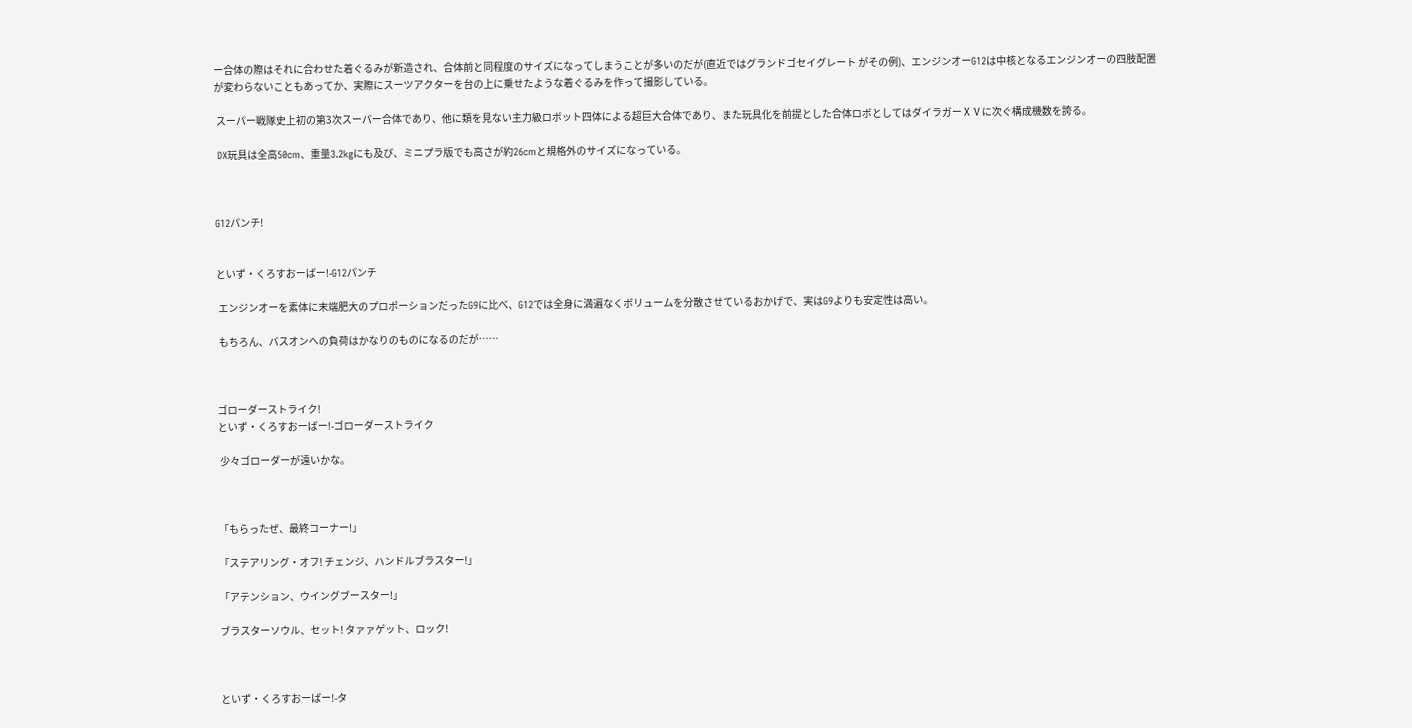ー合体の際はそれに合わせた着ぐるみが新造され、合体前と同程度のサイズになってしまうことが多いのだが(直近ではグランドゴセイグレート がその例)、エンジンオーG12は中核となるエンジンオーの四肢配置が変わらないこともあってか、実際にスーツアクターを台の上に乗せたような着ぐるみを作って撮影している。

 スーパー戦隊史上初の第3次スーパー合体であり、他に類を見ない主力級ロボット四体による超巨大合体であり、また玩具化を前提とした合体ロボとしてはダイラガーⅩⅤに次ぐ構成機数を誇る。

 DX玩具は全高50cm、重量3.2kgにも及び、ミニプラ版でも高さが約26cmと規格外のサイズになっている。



G12パンチ!


といず・くろすおーばー!-G12パンチ

 エンジンオーを素体に末端肥大のプロポーションだったG9に比べ、G12では全身に満遍なくボリュームを分散させているおかげで、実はG9よりも安定性は高い。

 もちろん、バスオンへの負荷はかなりのものになるのだが……



ゴローダーストライク!
といず・くろすおーばー!-ゴローダーストライク

 少々ゴローダーが遠いかな。



「もらったぜ、最終コーナー!」

「ステアリング・オフ! チェンジ、ハンドルブラスター!」

「アテンション、ウイングブースター!」

ブラスターソウル、セット! タァァゲット、ロック!



といず・くろすおーばー!-タ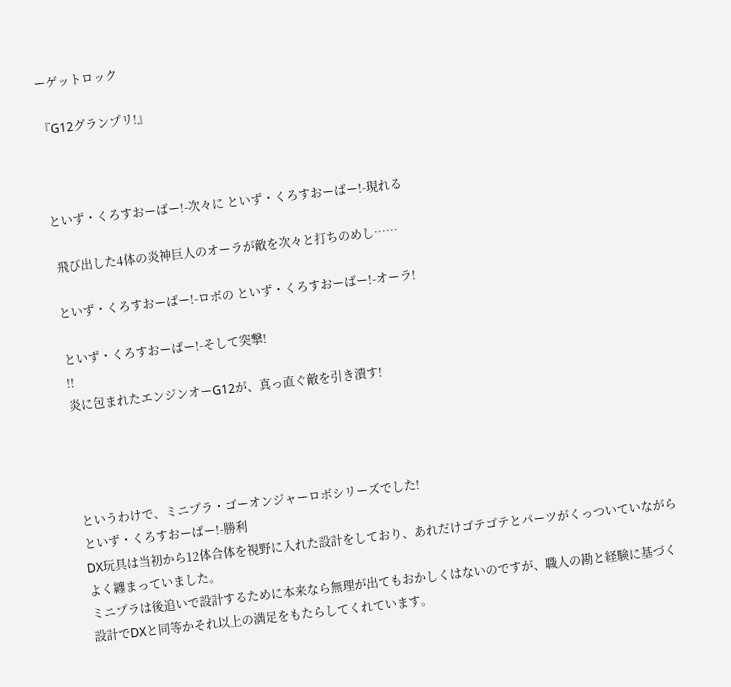ーゲットロック

『G12グランプリ!』



といず・くろすおーばー!-次々に といず・くろすおーばー!-現れる

 飛び出した4体の炎神巨人のオーラが敵を次々と打ちのめし……

といず・くろすおーばー!-ロボの といず・くろすおーばー!-オーラ!

といず・くろすおーばー!-そして突撃!
!!
炎に包まれたエンジンオーG12が、真っ直ぐ敵を引き潰す!




というわけで、ミニプラ・ゴーオンジャーロボシリーズでした!
といず・くろすおーばー!-勝利
DX玩具は当初から12体合体を視野に入れた設計をしており、あれだけゴテゴテとパーツがくっついていながらよく纏まっていました。
ミニプラは後追いで設計するために本来なら無理が出てもおかしくはないのですが、職人の勘と経験に基づく設計でDXと同等かそれ以上の満足をもたらしてくれています。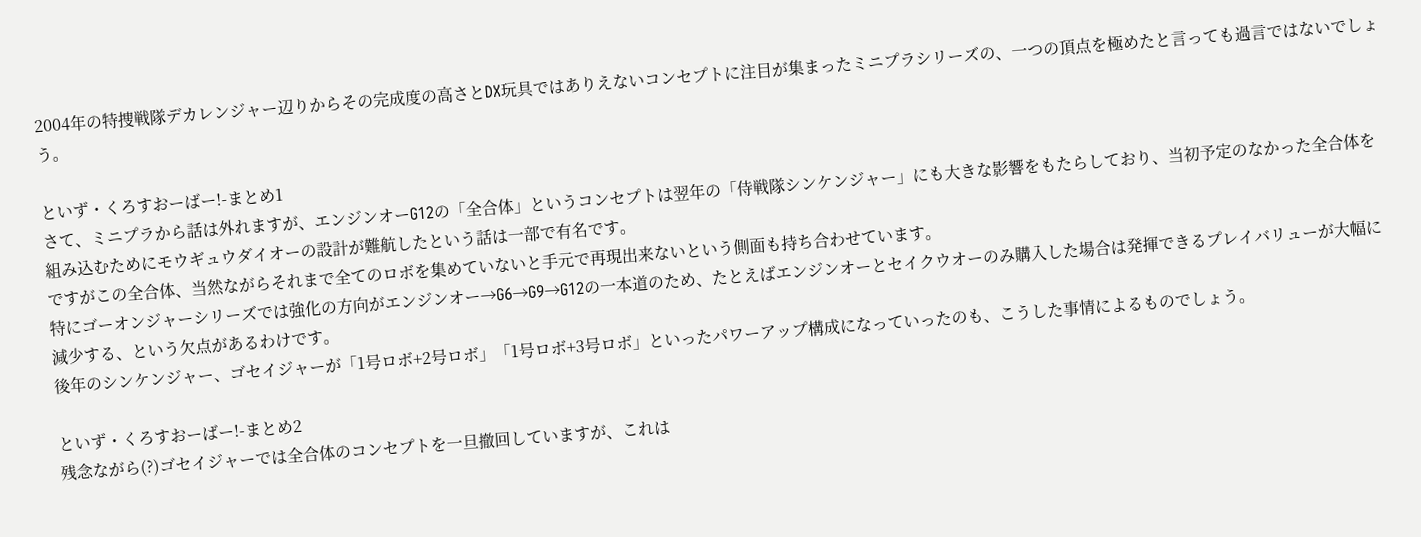2004年の特捜戦隊デカレンジャー辺りからその完成度の高さとDX玩具ではありえないコンセプトに注目が集まったミニプラシリーズの、一つの頂点を極めたと言っても過言ではないでしょう。

といず・くろすおーばー!-まとめ1
さて、ミニプラから話は外れますが、エンジンオーG12の「全合体」というコンセプトは翌年の「侍戦隊シンケンジャー」にも大きな影響をもたらしており、当初予定のなかった全合体を組み込むためにモウギュウダイオーの設計が難航したという話は一部で有名です。
ですがこの全合体、当然ながらそれまで全てのロボを集めていないと手元で再現出来ないという側面も持ち合わせています。
特にゴーオンジャーシリーズでは強化の方向がエンジンオー→G6→G9→G12の一本道のため、たとえばエンジンオーとセイクウオーのみ購入した場合は発揮できるプレイバリューが大幅に減少する、という欠点があるわけです。
後年のシンケンジャー、ゴセイジャーが「1号ロボ+2号ロボ」「1号ロボ+3号ロボ」といったパワーアップ構成になっていったのも、こうした事情によるものでしょう。

といず・くろすおーばー!-まとめ2
残念ながら(?)ゴセイジャーでは全合体のコンセプトを一旦撤回していますが、これは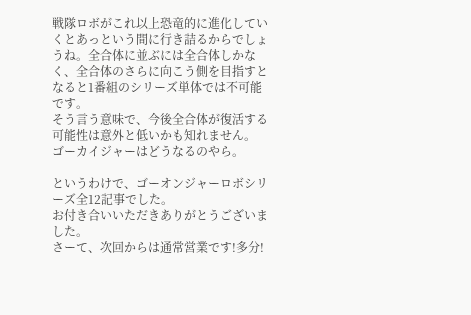戦隊ロボがこれ以上恐竜的に進化していくとあっという間に行き詰るからでしょうね。全合体に並ぶには全合体しかなく、全合体のさらに向こう側を目指すとなると1番組のシリーズ単体では不可能です。
そう言う意味で、今後全合体が復活する可能性は意外と低いかも知れません。
ゴーカイジャーはどうなるのやら。

というわけで、ゴーオンジャーロボシリーズ全12記事でした。
お付き合いいただきありがとうございました。
さーて、次回からは通常営業です!多分!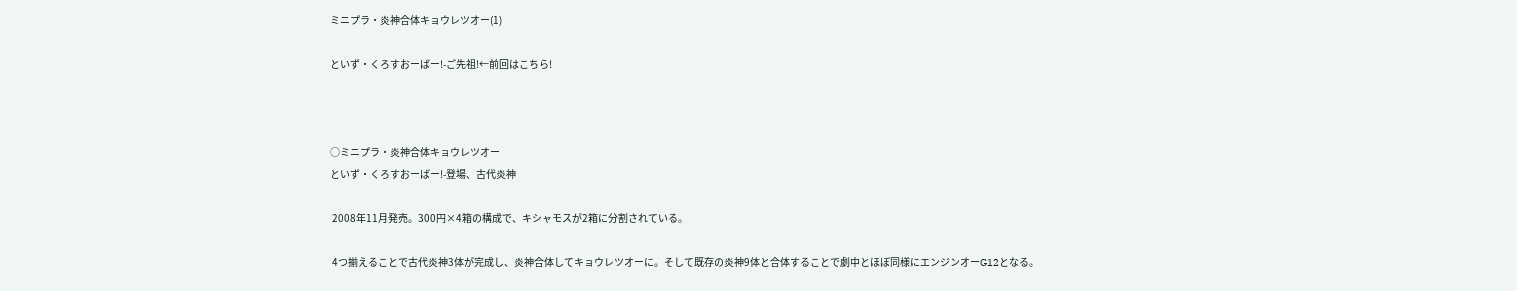ミニプラ・炎神合体キョウレツオー(1)

といず・くろすおーばー!-ご先祖!←前回はこちら!



○ミニプラ・炎神合体キョウレツオー
といず・くろすおーばー!-登場、古代炎神

 2008年11月発売。300円×4箱の構成で、キシャモスが2箱に分割されている。

 4つ揃えることで古代炎神3体が完成し、炎神合体してキョウレツオーに。そして既存の炎神9体と合体することで劇中とほぼ同様にエンジンオーG12となる。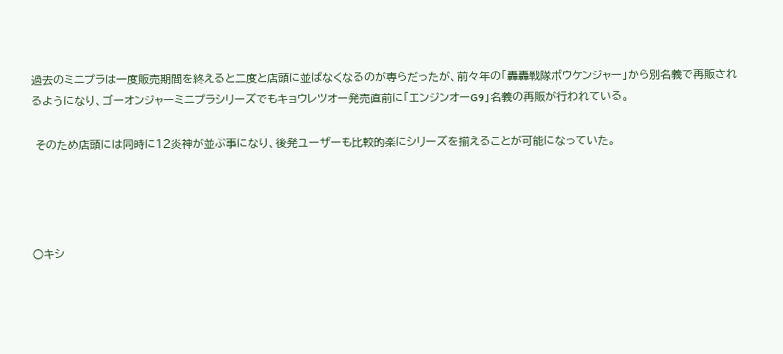過去のミニプラは一度販売期間を終えると二度と店頭に並ばなくなるのが専らだったが、前々年の「轟轟戦隊ボウケンジャー」から別名義で再販されるようになり、ゴーオンジャーミニプラシリーズでもキョウレツオー発売直前に「エンジンオーG9」名義の再販が行われている。

 そのため店頭には同時に12炎神が並ぶ事になり、後発ユーザーも比較的楽にシリーズを揃えることが可能になっていた。




○キシ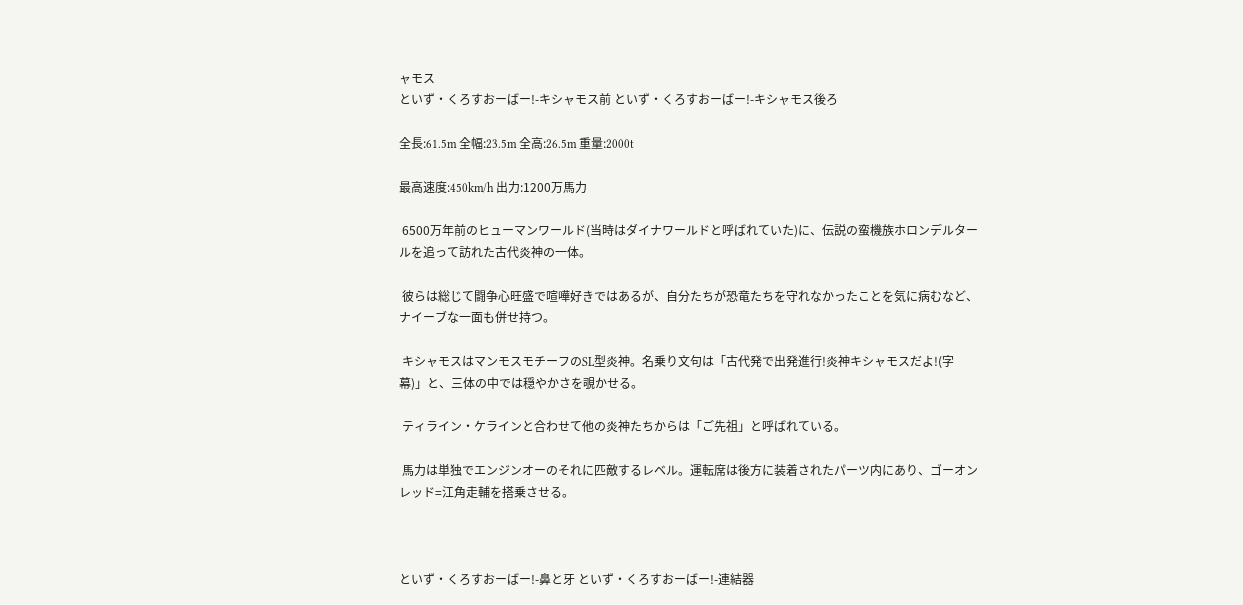ャモス
といず・くろすおーばー!-キシャモス前 といず・くろすおーばー!-キシャモス後ろ

全長:61.5m 全幅:23.5m 全高:26.5m 重量:2000t

最高速度:450km/h 出力:1200万馬力

 6500万年前のヒューマンワールド(当時はダイナワールドと呼ばれていた)に、伝説の蛮機族ホロンデルタールを追って訪れた古代炎神の一体。

 彼らは総じて闘争心旺盛で喧嘩好きではあるが、自分たちが恐竜たちを守れなかったことを気に病むなど、ナイーブな一面も併せ持つ。

 キシャモスはマンモスモチーフのSL型炎神。名乗り文句は「古代発で出発進行!炎神キシャモスだよ!(字幕)」と、三体の中では穏やかさを覗かせる。

 ティライン・ケラインと合わせて他の炎神たちからは「ご先祖」と呼ばれている。

 馬力は単独でエンジンオーのそれに匹敵するレベル。運転席は後方に装着されたパーツ内にあり、ゴーオンレッド=江角走輔を搭乗させる。



といず・くろすおーばー!-鼻と牙 といず・くろすおーばー!-連結器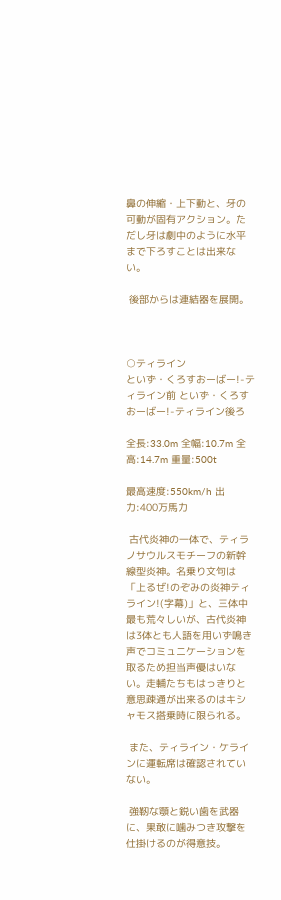鼻の伸縮・上下動と、牙の可動が固有アクション。ただし牙は劇中のように水平まで下ろすことは出来ない。

 後部からは連結器を展開。



○ティライン
といず・くろすおーばー!-ティライン前 といず・くろすおーばー!-ティライン後ろ

全長:33.0m 全幅:10.7m 全高:14.7m 重量:500t

最高速度:550km/h 出力:400万馬力

 古代炎神の一体で、ティラノサウルスモチーフの新幹線型炎神。名乗り文句は「上るぜ!のぞみの炎神ティライン!(字幕)」と、三体中最も荒々しいが、古代炎神は3体とも人語を用いず鳴き声でコミュニケーションを取るため担当声優はいない。走輔たちもはっきりと意思疎通が出来るのはキシャモス搭乗時に限られる。

 また、ティライン・ケラインに運転席は確認されていない。

 強靭な顎と鋭い歯を武器に、果敢に噛みつき攻撃を仕掛けるのが得意技。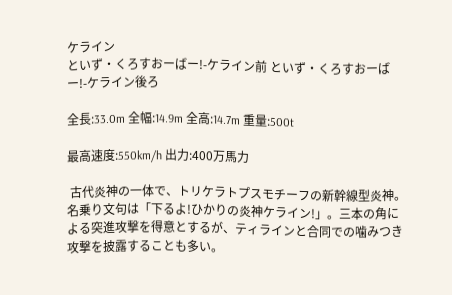ケライン
といず・くろすおーばー!-ケライン前 といず・くろすおーばー!-ケライン後ろ

全長:33.0m 全幅:14.9m 全高:14.7m 重量:500t

最高速度:550km/h 出力:400万馬力

 古代炎神の一体で、トリケラトプスモチーフの新幹線型炎神。名乗り文句は「下るよ!ひかりの炎神ケライン!」。三本の角による突進攻撃を得意とするが、ティラインと合同での噛みつき攻撃を披露することも多い。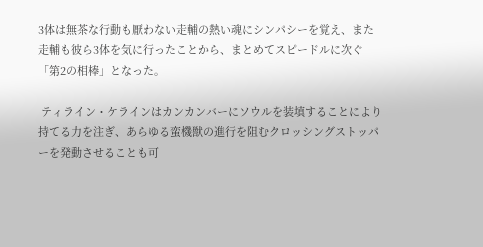3体は無茶な行動も厭わない走輔の熱い魂にシンパシーを覚え、また走輔も彼ら3体を気に行ったことから、まとめてスピードルに次ぐ「第2の相棒」となった。

 ティライン・ケラインはカンカンバーにソウルを装填することにより持てる力を注ぎ、あらゆる蛮機獣の進行を阻むクロッシングストッパーを発動させることも可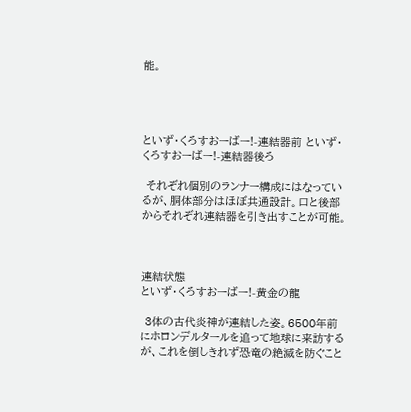能。




といず・くろすおーばー!-連結器前 といず・くろすおーばー!-連結器後ろ

 それぞれ個別のランナー構成にはなっているが、胴体部分はほぼ共通設計。口と後部からそれぞれ連結器を引き出すことが可能。



連結状態
といず・くろすおーばー!-黄金の龍

 3体の古代炎神が連結した姿。6500年前にホロンデルタールを追って地球に来訪するが、これを倒しきれず恐竜の絶滅を防ぐこと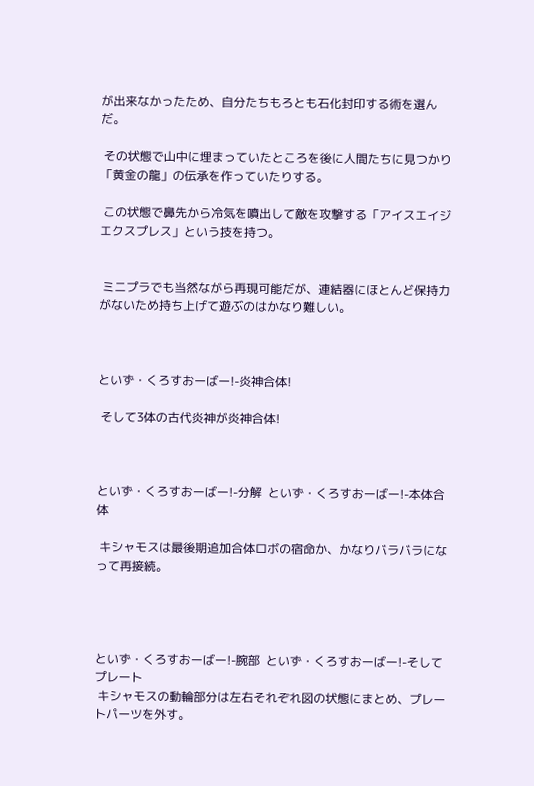が出来なかったため、自分たちもろとも石化封印する術を選んだ。

 その状態で山中に埋まっていたところを後に人間たちに見つかり「黄金の龍」の伝承を作っていたりする。

 この状態で鼻先から冷気を噴出して敵を攻撃する「アイスエイジエクスプレス」という技を持つ。


 ミニプラでも当然ながら再現可能だが、連結器にほとんど保持力がないため持ち上げて遊ぶのはかなり難しい。



といず・くろすおーばー!-炎神合体!

 そして3体の古代炎神が炎神合体!



といず・くろすおーばー!-分解  といず・くろすおーばー!-本体合体

 キシャモスは最後期追加合体ロボの宿命か、かなりバラバラになって再接続。




といず・くろすおーばー!-腕部  といず・くろすおーばー!-そしてプレート
 キシャモスの動輪部分は左右それぞれ図の状態にまとめ、プレートパーツを外す。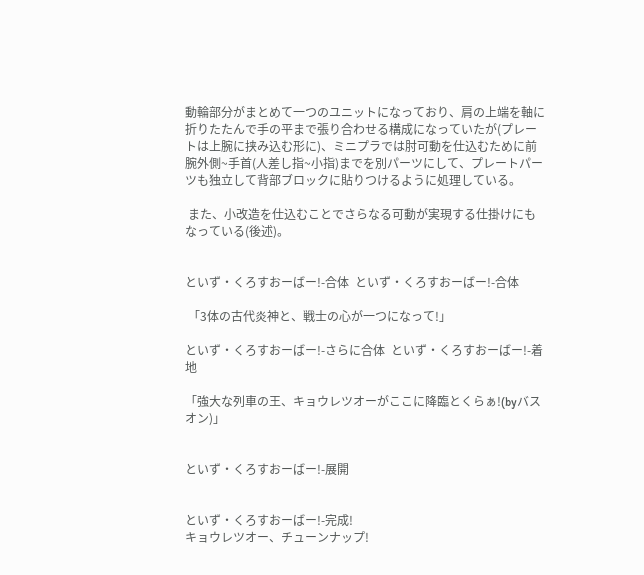動輪部分がまとめて一つのユニットになっており、肩の上端を軸に折りたたんで手の平まで張り合わせる構成になっていたが(プレートは上腕に挟み込む形に)、ミニプラでは肘可動を仕込むために前腕外側~手首(人差し指~小指)までを別パーツにして、プレートパーツも独立して背部ブロックに貼りつけるように処理している。

 また、小改造を仕込むことでさらなる可動が実現する仕掛けにもなっている(後述)。


といず・くろすおーばー!-合体  といず・くろすおーばー!-合体

 「3体の古代炎神と、戦士の心が一つになって!」

といず・くろすおーばー!-さらに合体  といず・くろすおーばー!-着地

「強大な列車の王、キョウレツオーがここに降臨とくらぁ!(byバスオン)」


といず・くろすおーばー!-展開


といず・くろすおーばー!-完成!
キョウレツオー、チューンナップ!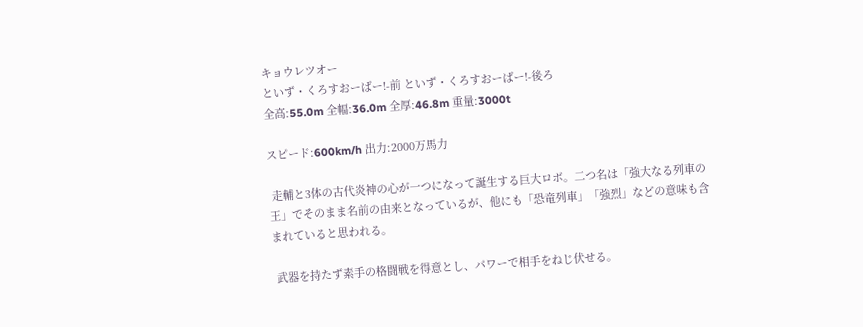キョウレツオー
といず・くろすおーばー!-前 といず・くろすおーばー!-後ろ
全高:55.0m 全幅:36.0m 全厚:46.8m 重量:3000t

スピード:600km/h 出力:2000万馬力

 走輔と3体の古代炎神の心が一つになって誕生する巨大ロボ。二つ名は「強大なる列車の王」でそのまま名前の由来となっているが、他にも「恐竜列車」「強烈」などの意味も含まれていると思われる。

 武器を持たず素手の格闘戦を得意とし、パワーで相手をねじ伏せる。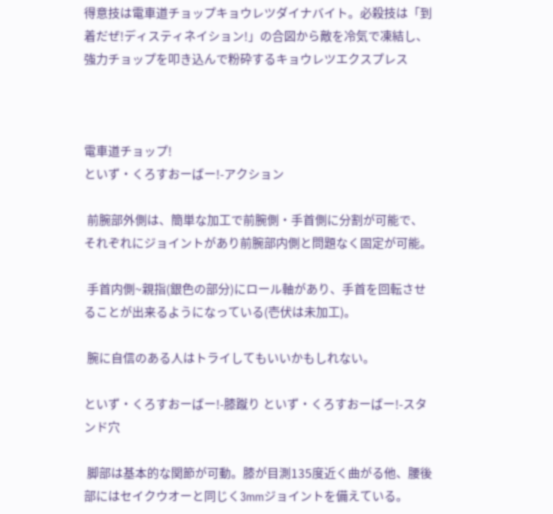得意技は電車道チョップキョウレツダイナバイト。必殺技は「到着だぜ!ディスティネイション!」の合図から敵を冷気で凍結し、強力チョップを叩き込んで粉砕するキョウレツエクスプレス



電車道チョップ!
といず・くろすおーばー!-アクション

 前腕部外側は、簡単な加工で前腕側・手首側に分割が可能で、それぞれにジョイントがあり前腕部内側と問題なく固定が可能。

 手首内側~親指(銀色の部分)にロール軸があり、手首を回転させることが出来るようになっている(壱伏は未加工)。

 腕に自信のある人はトライしてもいいかもしれない。

といず・くろすおーばー!-膝蹴り といず・くろすおーばー!-スタンド穴

 脚部は基本的な関節が可動。膝が目測135度近く曲がる他、腰後部にはセイクウオーと同じく3mmジョイントを備えている。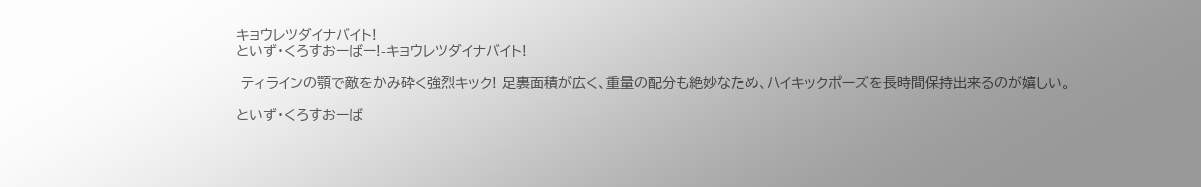キョウレツダイナバイト!
といず・くろすおーばー!-キョウレツダイナバイト!

 ティラインの顎で敵をかみ砕く強烈キック! 足裏面積が広く、重量の配分も絶妙なため、ハイキックポーズを長時間保持出来るのが嬉しい。

といず・くろすおーば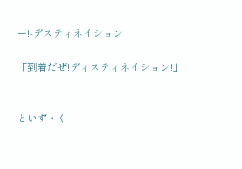ー!-デスティネイション

「到着だぜ!ディスティネイション!」


といず・く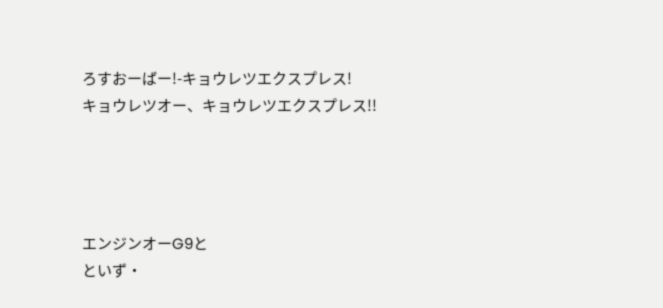ろすおーばー!-キョウレツエクスプレス!
キョウレツオー、キョウレツエクスプレス!!




エンジンオーG9と
といず・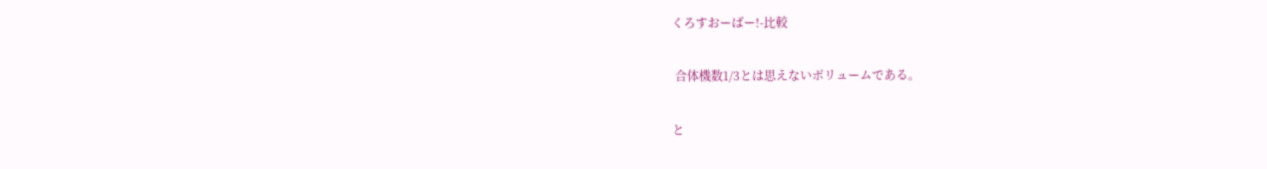くろすおーばー!-比較

 合体機数1/3とは思えないボリュームである。

と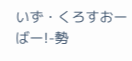いず・くろすおーばー!-勢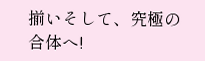揃いそして、究極の合体へ!